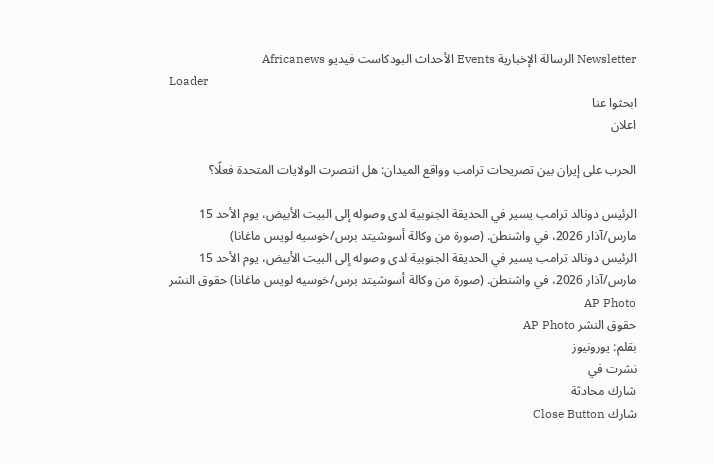Newsletter الرسالة الإخبارية Events الأحداث البودكاست فيديو Africanews
Loader
ابحثوا عنا
اعلان

الحرب على إيران بين تصريحات ترامب وواقع الميدان: هل انتصرت الولايات المتحدة فعلًا؟

الرئيس دونالد ترامب يسير في الحديقة الجنوبية لدى وصوله إلى البيت الأبيض، يوم الأحد 15 مارس/آذار 2026، في واشنطن. (صورة من وكالة أسوشيتد برس/خوسيه لويس ماغانا)
الرئيس دونالد ترامب يسير في الحديقة الجنوبية لدى وصوله إلى البيت الأبيض، يوم الأحد 15 مارس/آذار 2026، في واشنطن. (صورة من وكالة أسوشيتد برس/خوسيه لويس ماغانا) حقوق النشر  AP Photo
حقوق النشر AP Photo
بقلم: يورونيوز
نشرت في
شارك محادثة
شارك Close Button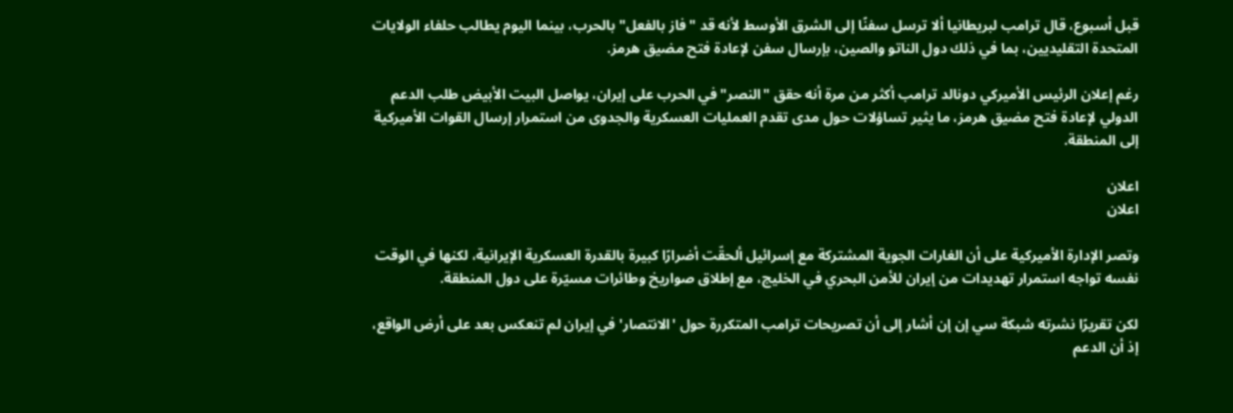قبل أسبوع، قال ترامب لبريطانيا ألا ترسل سفنًا إلى الشرق الأوسط لأنه قد "فاز بالفعل" بالحرب، بينما اليوم يطالب حلفاء الولايات المتحدة التقليديين، بما في ذلك دول الناتو والصين، بإرسال سفن لإعادة فتح مضيق هرمز.

رغم إعلان الرئيس الأميركي دونالد ترامب أكثر من مرة أنه حقق "النصر" في الحرب على إيران، يواصل البيت الأبيض طلب الدعم الدولي لإعادة فتح مضيق هرمز، ما يثير تساؤلات حول مدى تقدم العمليات العسكرية والجدوى من استمرار إرسال القوات الأميركية إلى المنطقة.

اعلان
اعلان

وتصر الإدارة الأميركية على أن الغارات الجوية المشتركة مع إسرائيل ألحقّت أضرارًا كبيرة بالقدرة العسكرية الإيرانية، لكنها في الوقت نفسه تواجه استمرار تهديدات من إيران للأمن البحري في الخليج، مع إطلاق صواريخ وطائرات مسيّرة على دول المنطقة.

لكن تقريرًا نشرته شبكة سي إن إن أشار إلى أن تصريحات ترامب المتكررة حول 'الانتصار' في إيران لم تنعكس بعد على أرض الواقع، إذ أن الدعم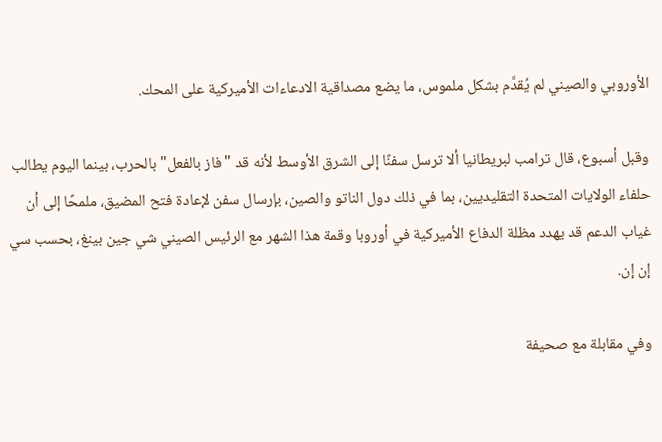الأوروبي والصيني لم يُقدَّم بشكل ملموس، ما يضع مصداقية الادعاءات الأميركية على المحك.

وقبل أسبوع، قال ترامب لبريطانيا ألا ترسل سفنًا إلى الشرق الأوسط لأنه قد "فاز بالفعل" بالحرب، بينما اليوم يطالب حلفاء الولايات المتحدة التقليديين، بما في ذلك دول الناتو والصين، بإرسال سفن لإعادة فتح المضيق، ملمحًا إلى أن غياب الدعم قد يهدد مظلة الدفاع الأميركية في أوروبا وقمة هذا الشهر مع الرئيس الصيني شي جين بينغ، بحسب سي إن إن.

وفي مقابلة مع صحيفة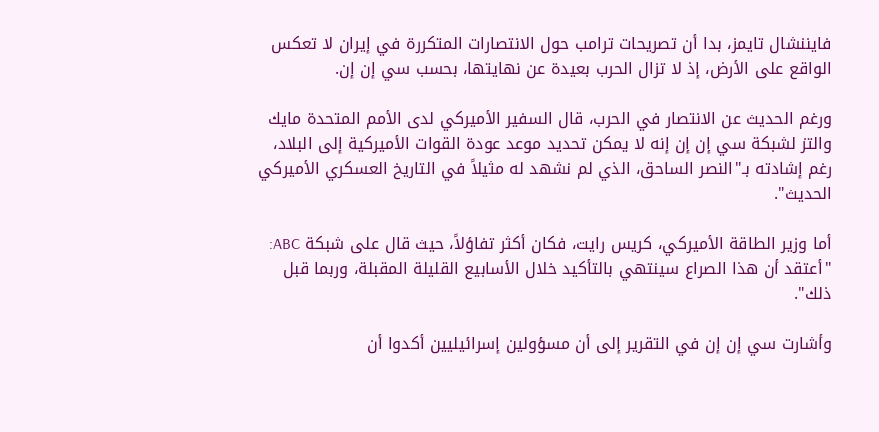فايننشال تايمز، بدا أن تصريحات ترامب حول الانتصارات المتكررة في إيران لا تعكس الواقع على الأرض، إذ لا تزال الحرب بعيدة عن نهايتها، بحسب سي إن إن.

ورغم الحديث عن الانتصار في الحرب، قال السفير الأميركي لدى الأمم المتحدة مايك والتز لشبكة سي إن إن إنه لا يمكن تحديد موعد عودة القوات الأميركية إلى البلاد، رغم إشادته بـ"النصر الساحق، الذي لم نشهد له مثيلاً في التاريخ العسكري الأميركي الحديث".

أما وزير الطاقة الأميركي، كريس رايت، فكان أكثر تفاؤلاً، حيث قال على شبكة ABC: "أعتقد أن هذا الصراع سينتهي بالتأكيد خلال الأسابيع القليلة المقبلة، وربما قبل ذلك".

وأشارت سي إن إن في التقرير إلى أن مسؤولين إسرائيليين أكدوا أن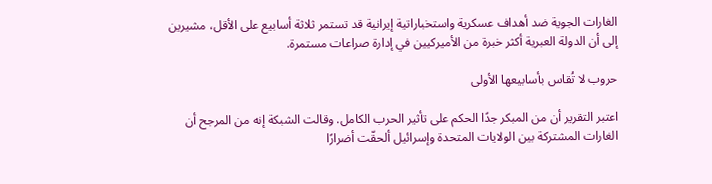الغارات الجوية ضد أهداف عسكرية واستخباراتية إيرانية قد تستمر ثلاثة أسابيع على الأقل، مشيرين إلى أن الدولة العبرية أكثر خبرة من الأميركيين في إدارة صراعات مستمرة.

حروب لا تُقاس بأسابيعها الأولى

اعتبر التقرير أن من المبكر جدًا الحكم على تأثير الحرب الكامل. وقالت الشبكة إنه من المرجح أن الغارات المشتركة بين الولايات المتحدة وإسرائيل ألحقّت أضرارًا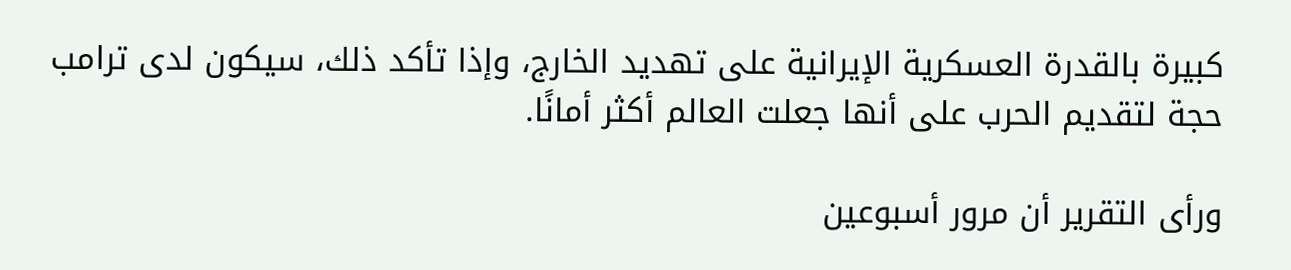كبيرة بالقدرة العسكرية الإيرانية على تهديد الخارج، وإذا تأكد ذلك، سيكون لدى ترامب حجة لتقديم الحرب على أنها جعلت العالم أكثر أمانًا.

ورأى التقرير أن مرور أسبوعين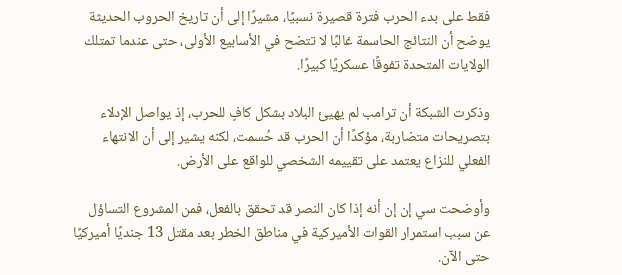فقط على بدء الحرب فترة قصيرة نسبيًا، مشيرًا إلى أن تاريخ الحروب الحديثة يوضح أن النتائج الحاسمة غالبًا لا تتضح في الأسابيع الأولى، حتى عندما تمتلك الولايات المتحدة تفوقًا عسكريًا كبيرًا.

وذكرت الشبكة أن ترامب لم يهيئ البلاد بشكل كافٍ للحرب، إذ يواصل الإدلاء بتصريحات متضاربة، مؤكدًا أن الحرب قد حُسمت، لكنه يشير إلى أن الانتهاء الفعلي للنزاع يعتمد على تقييمه الشخصي للواقع على الأرض.

وأوضحت سي إن إن أنه إذا كان النصر قد تحقق بالفعل، فمن المشروع التساؤل عن سبب استمرار القوات الأميركية في مناطق الخطر بعد مقتل 13 جنديًا أميركيًا حتى الآن.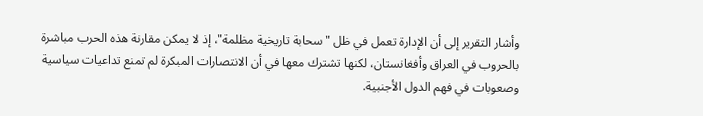وأشار التقرير إلى أن الإدارة تعمل في ظل "سحابة تاريخية مظلمة"، إذ لا يمكن مقارنة هذه الحرب مباشرة بالحروب في العراق وأفغانستان، لكنها تشترك معها في أن الانتصارات المبكرة لم تمنع تداعيات سياسية وصعوبات في فهم الدول الأجنبية.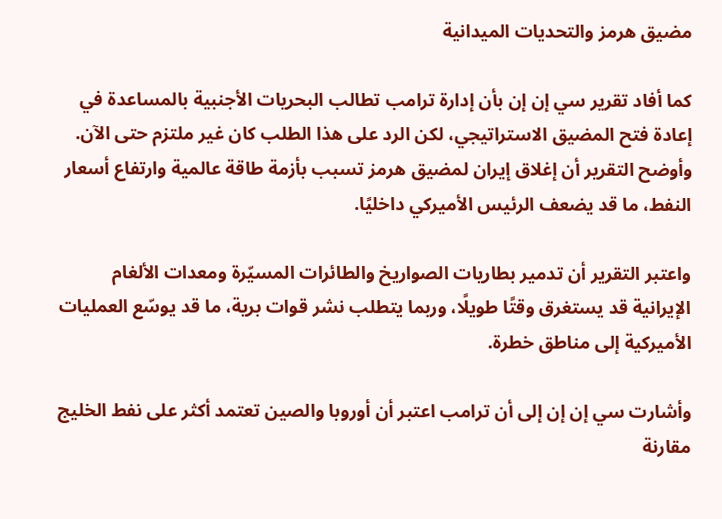مضيق هرمز والتحديات الميدانية

كما أفاد تقرير سي إن إن بأن إدارة ترامب تطالب البحريات الأجنبية بالمساعدة في إعادة فتح المضيق الاستراتيجي، لكن الرد على هذا الطلب كان غير ملتزم حتى الآن. وأوضح التقرير أن إغلاق إيران لمضيق هرمز تسبب بأزمة طاقة عالمية وارتفاع أسعار النفط، ما قد يضعف الرئيس الأميركي داخليًا.

واعتبر التقرير أن تدمير بطاريات الصواريخ والطائرات المسيّرة ومعدات الألغام الإيرانية قد يستغرق وقتًا طويلًا، وربما يتطلب نشر قوات برية، ما قد يوسّع العمليات الأميركية إلى مناطق خطرة.

وأشارت سي إن إن إلى أن ترامب اعتبر أن أوروبا والصين تعتمد أكثر على نفط الخليج مقارنة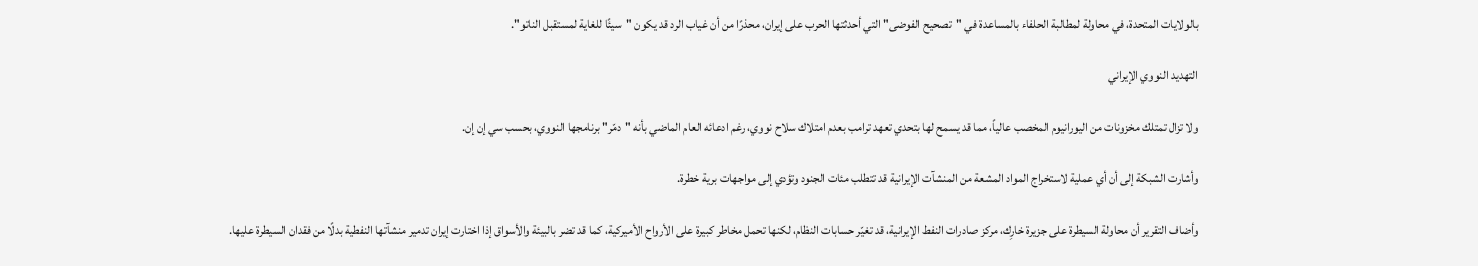بالولايات المتحدة، في محاولة لمطالبة الحلفاء بالمساعدة في "تصحيح الفوضى" التي أحدثتها الحرب على إيران، محذرًا من أن غياب الرد قد يكون "سيئًا للغاية لمستقبل الناتو".

التهديد النووي الإيراني

ولا تزال تمتلك مخزونات من اليورانيوم المخصب عالياً، مما قد يسمح لها بتحدي تعهد ترامب بعدم امتلاك سلاح نووي، رغم ادعائه العام الماضي بأنه "دمّر" برنامجها النووي، بحسب سي إن إن.

وأشارت الشبكة إلى أن أي عملية لاستخراج المواد المشعة من المنشآت الإيرانية قد تتطلب مئات الجنود وتؤدي إلى مواجهات برية خطرة.

وأضاف التقرير أن محاولة السيطرة على جزيرة خارِك، مركز صادرات النفط الإيرانية، قد تغيّر حسابات النظام، لكنها تحمل مخاطر كبيرة على الأرواح الأميركية، كما قد تضر بالبيئة والأسواق إذا اختارت إيران تدمير منشآتها النفطية بدلًا من فقدان السيطرة عليها.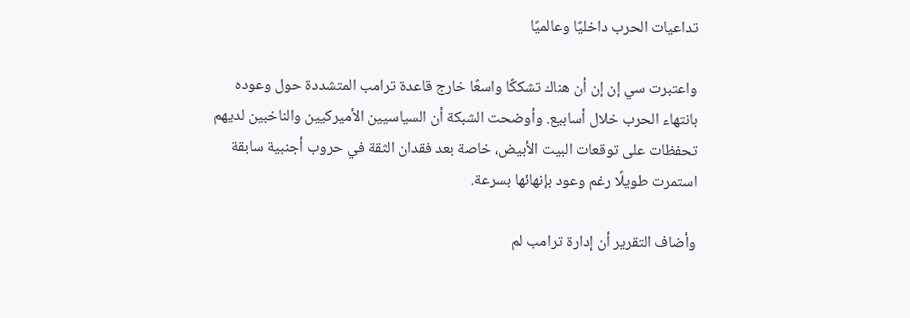تداعيات الحرب داخليًا وعالميًا

واعتبرت سي إن إن أن هناك تشككًا واسعًا خارج قاعدة ترامب المتشددة حول وعوده بانتهاء الحرب خلال أسابيع. وأوضحت الشبكة أن السياسيين الأميركيين والناخبين لديهم تحفظات على توقعات البيت الأبيض، خاصة بعد فقدان الثقة في حروب أجنبية سابقة استمرت طويلًا رغم وعود بإنهائها بسرعة.

وأضاف التقرير أن إدارة ترامب لم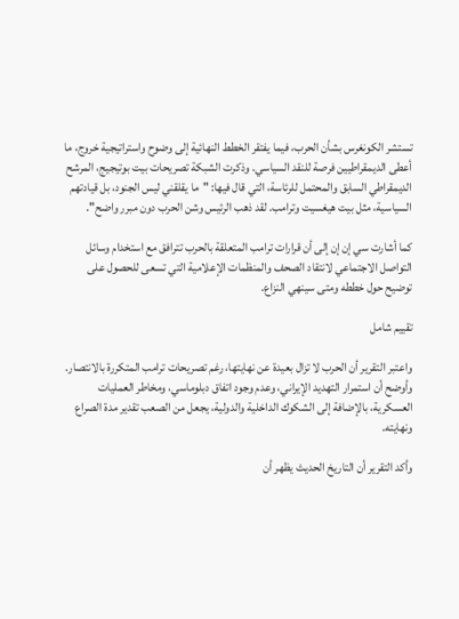تستشر الكونغرس بشأن الحرب، فيما يفتقر الخطط النهائية إلى وضوح واستراتيجية خروج، ما أعطى الديمقراطيين فرصة للنقد السياسي. وذكرت الشبكة تصريحات بيت بوتيجيج، المرشح الديمقراطي السابق والمحتمل للرئاسة، التي قال فيها: "ما يقلقني ليس الجنود، بل قيادتهم السياسية، مثل بيت هيغسيت وترامب. لقد ذهب الرئيس وشن الحرب دون مبرر واضح".

كما أشارت سي إن إن إلى أن قرارات ترامب المتعلقة بالحرب تترافق مع استخدام وسائل التواصل الاجتماعي لانتقاد الصحف والمنظمات الإعلامية التي تسعى للحصول على توضيح حول خططه ومتى سينهي النزاع.

تقييم شامل

واعتبر التقرير أن الحرب لا تزال بعيدة عن نهايتها، رغم تصريحات ترامب المتكررة بالانتصار. وأوضح أن استمرار التهديد الإيراني، وعدم وجود اتفاق دبلوماسي، ومخاطر العمليات العسكرية، بالإضافة إلى الشكوك الداخلية والدولية، يجعل من الصعب تقدير مدة الصراع ونهايته.

وأكد التقرير أن التاريخ الحديث يظهر أن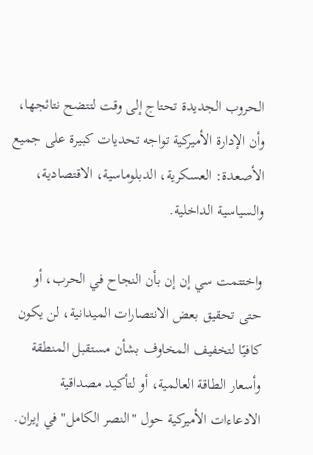الحروب الجديدة تحتاج إلى وقت لتتضح نتائجها، وأن الإدارة الأميركية تواجه تحديات كبيرة على جميع الأصعدة: العسكرية، الدبلوماسية، الاقتصادية، والسياسية الداخلية.

واختتمت سي إن إن بأن النجاح في الحرب، أو حتى تحقيق بعض الانتصارات الميدانية، لن يكون كافيًا لتخفيف المخاوف بشأن مستقبل المنطقة وأسعار الطاقة العالمية، أو لتأكيد مصداقية الادعاءات الأميركية حول "النصر الكامل" في إيران.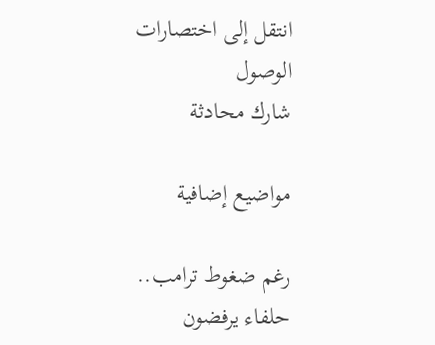انتقل إلى اختصارات الوصول
شارك محادثة

مواضيع إضافية

رغم ضغوط ترامب.. حلفاء يرفضون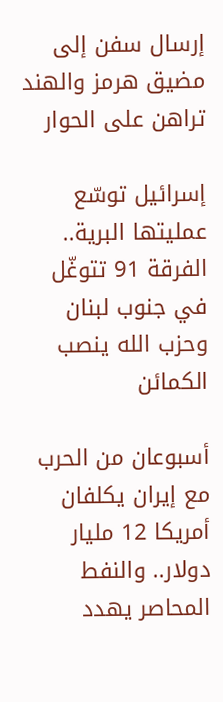إرسال سفن إلى مضيق هرمز والهند تراهن على الحوار

إسرائيل توسّع عمليتها البرية.. الفرقة 91 تتوغّل في جنوب لبنان وحزب الله ينصب الكمائن

أسبوعان من الحرب مع إيران يكلفان أمريكا 12 مليار دولار.. والنفط المحاصر يهدد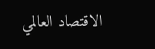الاقتصاد العالمي